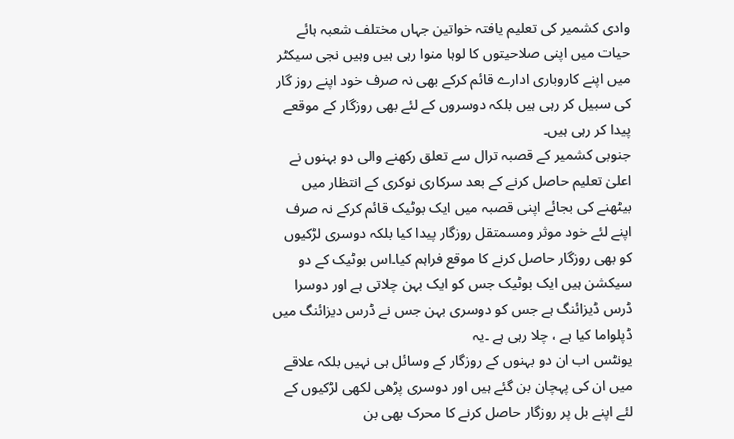وادی کشمیر کی تعلیم یافتہ خواتین جہاں مختلف شعبہ ہائے حیات میں اپنی صلاحیتوں کا لوہا منوا رہی ہیں وہیں نجی سیکٹر میں اپنے کاروباری ادارے قائم کرکے بھی نہ صرف خود اپنے روز گار کی سبیل کر رہی ہیں بلکہ دوسروں کے لئے بھی روزگار کے موقعے پیدا کر رہی ہیں۔
جنوبی کشمیر کے قصبہ ترال سے تعلق رکھنے والی دو بہنوں نے اعلیٰ تعلیم حاصل کرنے کے بعد سرکاری نوکری کے انتظار میں بیٹھنے کی بجائے اپنی قصبہ میں ایک بوٹیک قائم کرکے نہ صرف اپنے لئے خود موثر ومسمتقل روزگار پیدا کیا بلکہ دوسری لڑکیوں کو بھی روزگار حاصل کرنے کا موقع فراہم کیا۔اس بوٹیک کے دو سیکشن ہیں ایک بوٹیک جس کو ایک بہن چلاتی ہے اور دوسرا ڈرس ڈیزائنگ ہے جس کو دوسری بہن جس نے ڈرس دیزائنگ میں ڈپلواما کیا ہے ، چلا رہی ہے ۔یہ
یونٹس اب ان دو بہنوں کے روزگار کے وسائل ہی نہیں بلکہ علاقے میں ان کی پہچان بن گئے ہیں اور دوسری پڑھی لکھی لڑکیوں کے لئے اپنے بل پر روزگار حاصل کرنے کا محرک بھی بن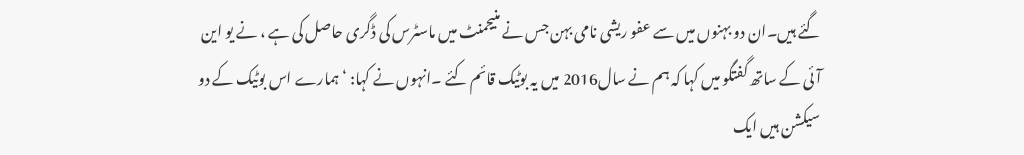گئے ہیں۔ان دو بہنوں میں سے عفو ریشی نامی بہن جس نے منیجمنٹ میں ماسٹرس کی ڈگری حاصل کی ہے ، نے یو این آئی کے ساتھ گفتگو میں کہا کہ ہم نے سال2016 میں یہ بوٹیک قائم کئے ۔انہوں نے کہا: ‘ہمارے اس بوٹیک کے دو سیکشن ہیں ایک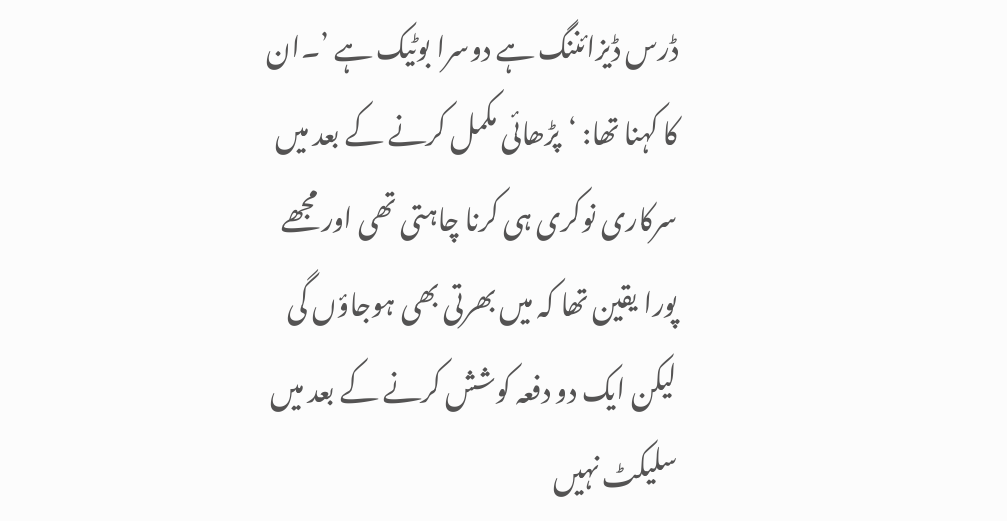ڈرس ڈیزائننگ ہے دوسرا بوٹیک ہے ’۔ان کا کہنا تھا: ‘پڑھائی مکمل کرنے کے بعد میں سرکاری نوکری ہی کرنا چاہتی تھی اور مجھے پورا یقین تھا کہ میں بھرتی بھی ہوجاؤں گی لیکن ایک دو دفعہ کوشش کرنے کے بعد میں سلیکٹ نہیں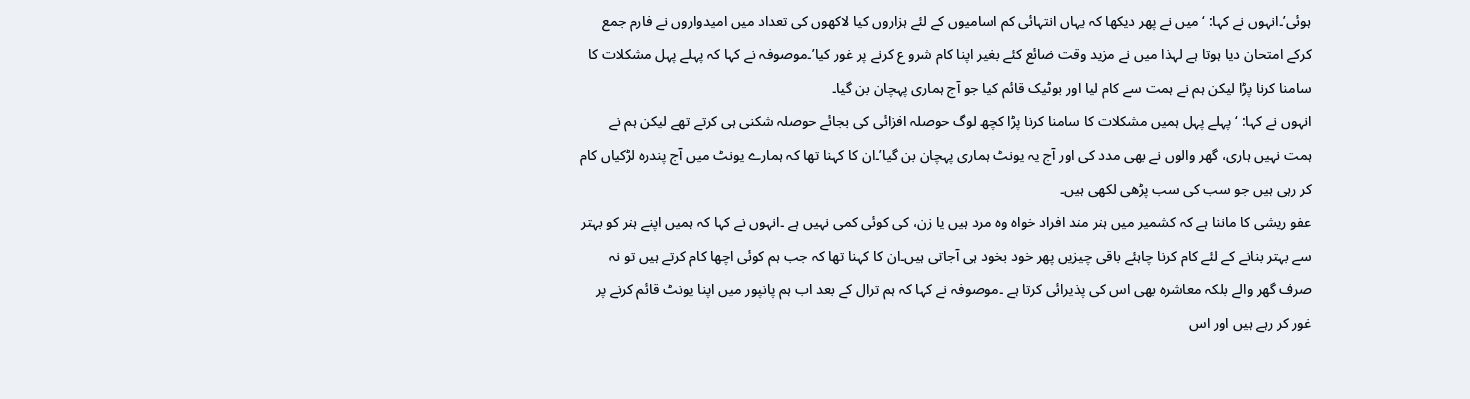ہوئی’۔انہوں نے کہا: ‘میں نے پھر دیکھا کہ یہاں انتہائی کم اسامیوں کے لئے ہزاروں کیا لاکھوں کی تعداد میں امیدواروں نے فارم جمع کرکے امتحان دیا ہوتا ہے لہذا میں نے مزید وقت ضائع کئے بغیر اپنا کام شرو ع کرنے پر غور کیا’۔موصوفہ نے کہا کہ پہلے پہل مشکلات کا سامنا کرنا پڑا لیکن ہم نے ہمت سے کام لیا اور بوٹیک قائم کیا جو آج ہماری پہچان بن گیا۔
انہوں نے کہا: ‘پہلے پہل ہمیں مشکلات کا سامنا کرنا پڑا کچھ لوگ حوصلہ افزائی کی بجائے حوصلہ شکنی ہی کرتے تھے لیکن ہم نے ہمت نہیں ہاری، گھر والوں نے بھی مدد کی اور آج یہ یونٹ ہماری پہچان بن گیا’۔ان کا کہنا تھا کہ ہمارے یونٹ میں آج پندرہ لڑکیاں کام کر رہی ہیں جو سب کی سب پڑھی لکھی ہیں۔
عفو ریشی کا ماننا ہے کہ کشمیر میں ہنر مند افراد خواہ وہ مرد ہیں یا زن، کی کوئی کمی نہیں ہے ۔انہوں نے کہا کہ ہمیں اپنے ہنر کو بہتر سے بہتر بنانے کے لئے کام کرنا چاہئے باقی چیزیں پھر خود بخود ہی آجاتی ہیں۔ان کا کہنا تھا کہ جب ہم کوئی اچھا کام کرتے ہیں تو نہ صرف گھر والے بلکہ معاشرہ بھی اس کی پذیرائی کرتا ہے ۔موصوفہ نے کہا کہ ہم ترال کے بعد اب ہم پانپور میں اپنا یونٹ قائم کرنے پر غور کر رہے ہیں اور اس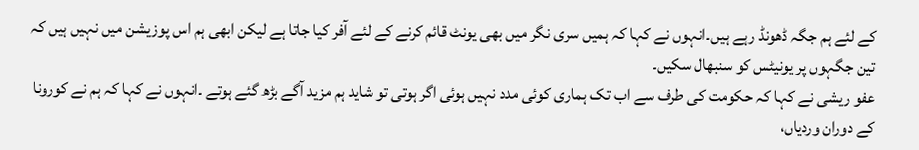کے لئے ہم جگہ ڈھونڈ رہے ہیں۔انہوں نے کہا کہ ہمیں سری نگر میں بھی یونٹ قائم کرنے کے لئے آفر کیا جاتا ہے لیکن ابھی ہم اس پوزیشن میں نہیں ہیں کہ تین جگہوں پر یونیٹس کو سنبھال سکیں۔
عفو ریشی نے کہا کہ حکومت کی طرف سے اب تک ہماری کوئی مدد نہیں ہوئی اگر ہوتی تو شاید ہم مزید آگے بڑھ گئے ہوتے ۔انہوں نے کہا کہ ہم نے کورونا کے دوران وردیاں،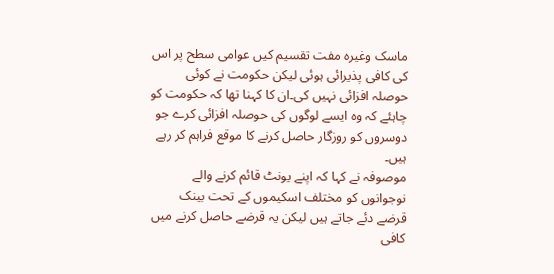ماسک وغیرہ مفت تقسیم کیں عوامی سطح پر اس کی کافی پذیرائی ہوئی لیکن حکومت نے کوئی حوصلہ افزائی نہیں کی۔ان کا کہنا تھا کہ حکومت کو چاہئے کہ وہ ایسے لوگوں کی حوصلہ افزائی کرے جو دوسروں کو روزگار حاصل کرنے کا موقع فراہم کر رہے ہیں۔
موصوفہ نے کہا کہ اپنے یونٹ قائم کرنے والے نوجوانوں کو مختلف اسکیموں کے تحت بینک قرضے دئے جاتے ہیں لیکن یہ قرضے حاصل کرنے میں کافی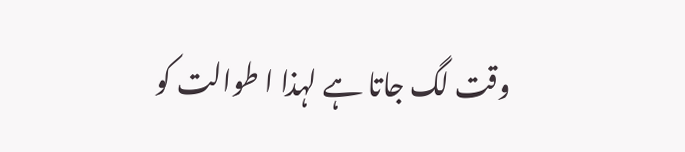وقت لگ جاتا ہے لہذا ا طوالت کو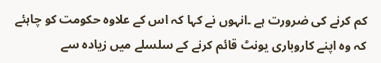کم کرنے کی ضرورت ہے ۔انہوں نے کہا کہ اس کے علاوہ حکومت کو چاہئے کہ وہ اپنے کاروباری یونٹ قائم کرنے کے سلسلے میں زیادہ سے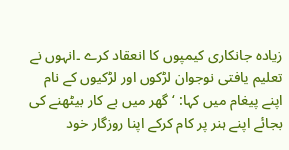زیادہ جانکاری کیمپوں کا انعقاد کرے ۔انہوں نے تعلیم یافتی نوجوان لڑکوں اور لڑکیوں کے نام اپنے پیغام میں کہا: ‘گھر میں بے کار بیٹھنے کی بجائے اپنے ہنر پر کام کرکے اپنا روزگار خود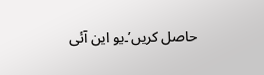حاصل کریں’۔یو این آئی